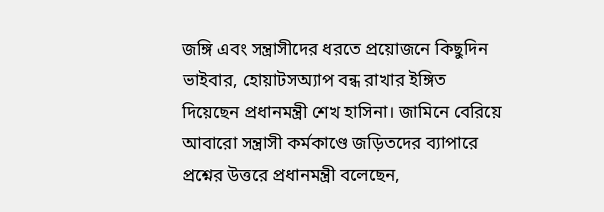জঙ্গি এবং সন্ত্রাসীদের ধরতে প্রয়োজনে কিছুদিন ভাইবার, হোয়াটসঅ্যাপ বন্ধ রাখার ইঙ্গিত দিয়েছেন প্রধানমন্ত্রী শেখ হাসিনা। জামিনে বেরিয়ে আবারো সন্ত্রাসী কর্মকাণ্ডে জড়িতদের ব্যাপারে প্রশ্নের উত্তরে প্রধানমন্ত্রী বলেছেন,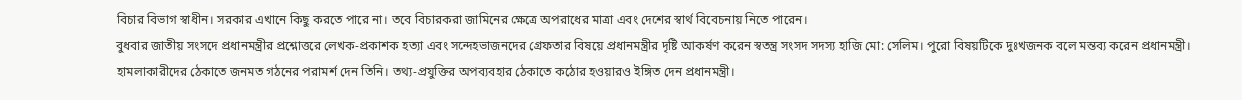বিচার বিভাগ স্বাধীন। সরকার এখানে কিছু করতে পারে না। তবে বিচারকরা জামিনের ক্ষেত্রে অপরাধের মাত্রা এবং দেশের স্বার্থ বিবেচনায় নিতে পারেন।
বুধবার জাতীয় সংসদে প্রধানমন্ত্রীর প্রশ্নোত্তরে লেখক-প্রকাশক হত্যা এবং সন্দেহভাজনদের গ্রেফতার বিষয়ে প্রধানমন্ত্রীর দৃষ্টি আকর্ষণ করেন স্বতন্ত্র সংসদ সদস্য হাজি মো: সেলিম। পুরো বিষয়টিকে দুঃখজনক বলে মন্তব্য করেন প্রধানমন্ত্রী।
হামলাকারীদের ঠেকাতে জনমত গঠনের পরামর্শ দেন তিনি। তথ্য-প্রযুক্তির অপব্যবহার ঠেকাতে কঠোর হওয়ারও ইঙ্গিত দেন প্রধানমন্ত্রী।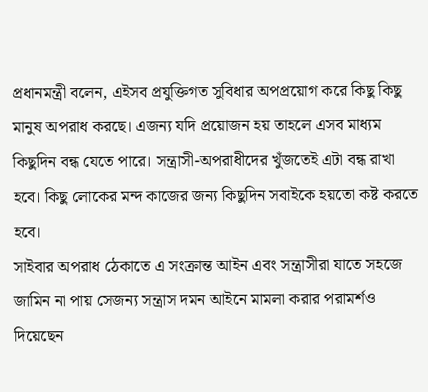প্রধানমন্ত্রী বলেন, এইসব প্রযুক্তিগত সুবিধার অপপ্রয়োগ করে কিছু কিছু মানুষ অপরাধ করছে। এজন্য যদি প্রয়োজন হয় তাহলে এসব মাধ্যম কিছুদিন বন্ধ যেতে পারে। সন্ত্রাসী-অপরাধীদের খুঁজতেই এটা বন্ধ রাখা হবে। কিছু লোকের মন্দ কাজের জন্য কিছুদিন সবাইকে হয়তো কষ্ট করতে হবে।
সাইবার অপরাধ ঠেকাতে এ সংক্রান্ত আইন এবং সন্ত্রাসীরা যাতে সহজে জামিন না পায় সেজন্য সন্ত্রাস দমন আইনে মামলা করার পরামর্শও দিয়েছেন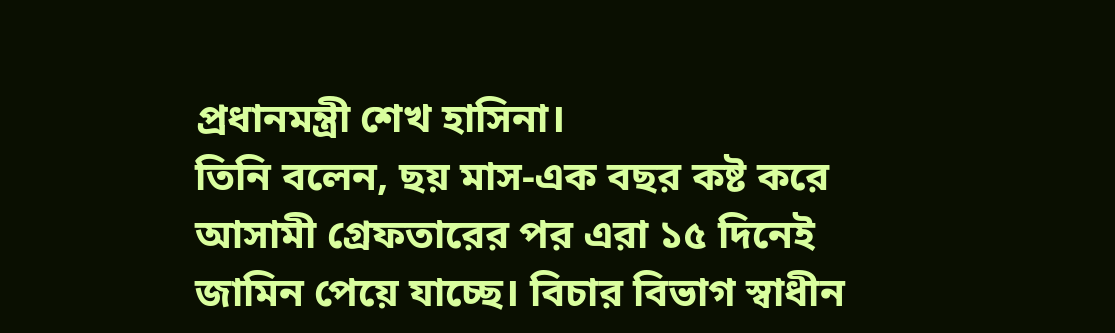প্রধানমন্ত্রী শেখ হাসিনা।
তিনি বলেন, ছয় মাস-এক বছর কষ্ট করে আসামী গ্রেফতারের পর এরা ১৫ দিনেই জামিন পেয়ে যাচ্ছে। বিচার বিভাগ স্বাধীন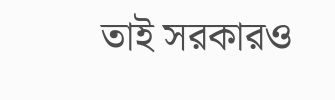তাই সরকারও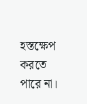হস্তক্ষেপ করতে পারে না।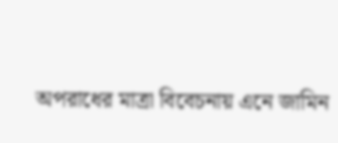অপরাধের মাত্রা বিবেচনায় এনে জামিন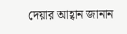দেয়ার আহ্বান জানান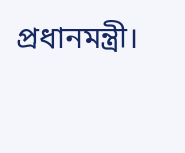প্রধানমন্ত্রী।